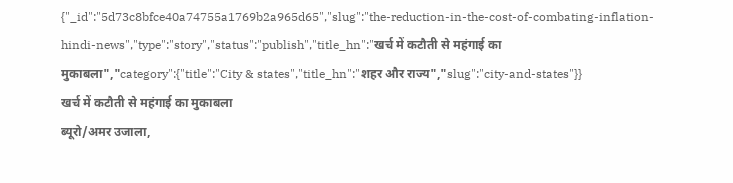{"_id":"5d73c8bfce40a74755a1769b2a965d65","slug":"the-reduction-in-the-cost-of-combating-inflation-hindi-news","type":"story","status":"publish","title_hn":"खर्च में कटौती से महंगाई का मुकाबला","category":{"title":"City & states","title_hn":"शहर और राज्य","slug":"city-and-states"}}
खर्च में कटौती से महंगाई का मुकाबला
ब्यूरो/अमर उजाला,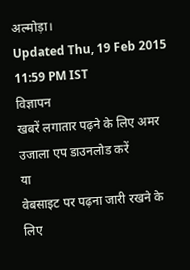अल्मोड़ा।
Updated Thu, 19 Feb 2015 11:59 PM IST
विज्ञापन
खबरें लगातार पढ़ने के लिए अमर उजाला एप डाउनलोड करें
या
वेबसाइट पर पढ़ना जारी रखने के लिए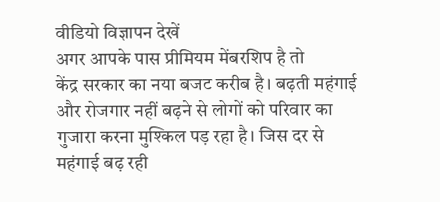वीडियो विज्ञापन देखें
अगर आपके पास प्रीमियम मेंबरशिप है तो
केंद्र सरकार का नया बजट करीब है। बढ़ती महंगाई और रोजगार नहीं बढ़ने से लोगों को परिवार का गुजारा करना मुश्किल पड़ रहा है। जिस दर से महंगाई बढ़ रही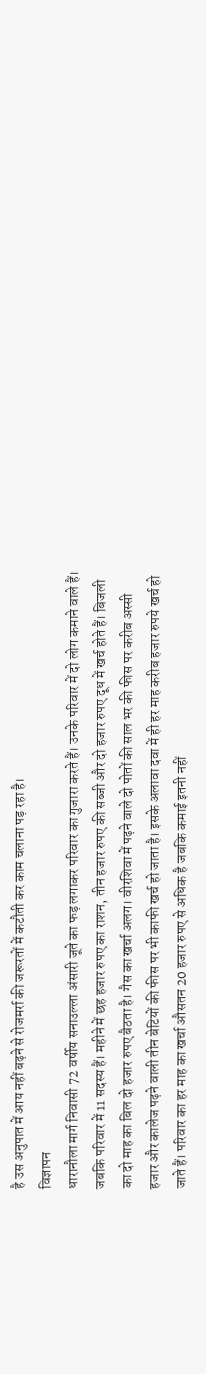है उस अनुपात में आय नहीं बढ़ने से रोजमर्रा की जरूरतों में कटौती कर काम चलाना पड़ रहा है।
विज्ञापन
धारानौला मार्ग निवासी 72 वर्षीय सनाउल्ला अंसारी जूते का फड़ लगाकर परिवार का गुजारा करते हैं। उनके परिवार में दो लोग कमाने वाले हैं। जबकि परिवार में 11 सदस्य हैं। महीने में छह हजार रुपए का राशन, तीन हजार रुपए की सब्जी और दो हजार रुपए दूध में खर्च होते हैं। बिजली का दो माह का बिल दो हजार रुपए बैठता है। गैस का खर्चा अलग। वीरशिवा में पढ़ने वाले दो पोतों की साल भर की फीस पर करीब अस्सी हजार और कालेज पढ़ने वाली तीन बेटियों की फीस पर भी काफी खर्च हो जाता है। इसके अलावा दवा में ही हर माह करीब हजार रुपये खर्च हो जाते हैं। परिवार का हर माह का खर्चा औसतन 20 हजार रुपए से अधिक है जबकि कमाई इतनी नहीं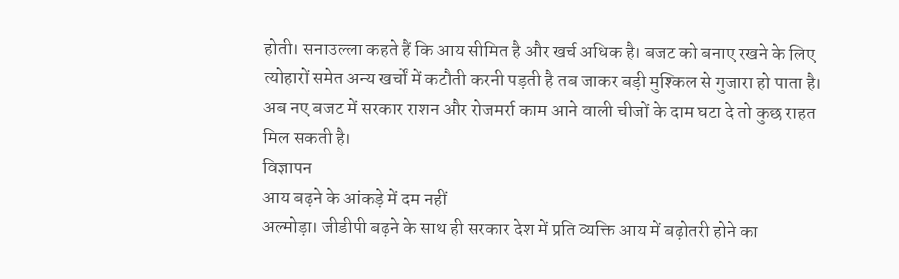होती। सनाउल्ला कहते हैं कि आय सीमित है और खर्च अधिक है। बजट को बनाए रखने के लिए त्योहारों समेत अन्य खर्चों में कटौती करनी पड़ती है तब जाकर बड़ी मुश्किल से गुजारा हो पाता है। अब नए बजट में सरकार राशन और रोजमर्रा काम आने वाली चीजों के दाम घटा दे तो कुछ राहत मिल सकती है।
विज्ञापन
आय बढ़ने के आंकड़े में दम नहीं
अल्मोड़ा। जीडीपी बढ़ने के साथ ही सरकार देश में प्रति व्यक्ति आय में बढ़ोतरी होने का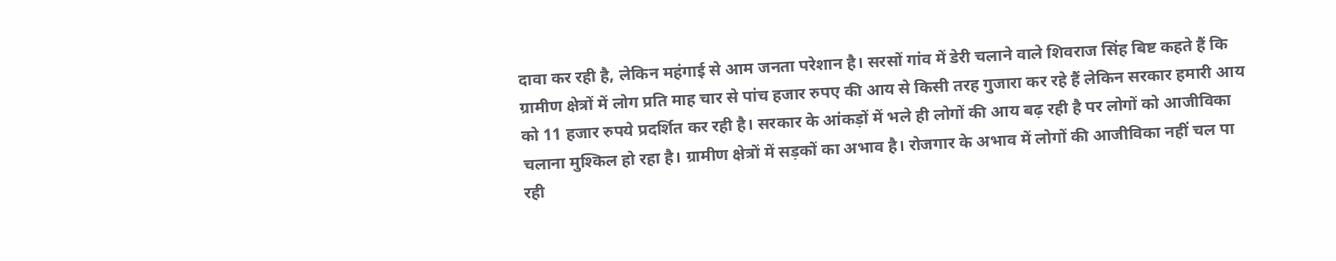दावा कर रही है, लेकिन महंगाई से आम जनता परेशान है। सरसों गांव में डेरी चलाने वाले शिवराज सिंह बिष्ट कहते हैं कि ग्रामीण क्षेत्रों में लोग प्रति माह चार से पांच हजार रुपए की आय से किसी तरह गुजारा कर रहे हैं लेकिन सरकार हमारी आय को 11 हजार रुपये प्रदर्शित कर रही है। सरकार के आंकड़ों में भले ही लोगों की आय बढ़ रही है पर लोगों को आजीविका चलाना मुश्किल हो रहा है। ग्रामीण क्षेत्रों में सड़कों का अभाव है। रोजगार के अभाव में लोगों की आजीविका नहीं चल पा रही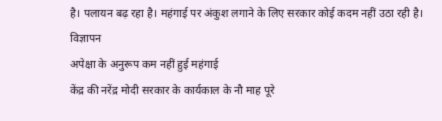है। पलायन बढ़ रहा है। महंगाई पर अंकुश लगाने के लिए सरकार कोई कदम नहीं उठा रही है।
विज्ञापन
अपेक्षा के अनुरूप कम नहीं हुई महंगाई
केंद्र की नरेंद्र मोदी सरकार के कार्यकाल के नौ माह पूरे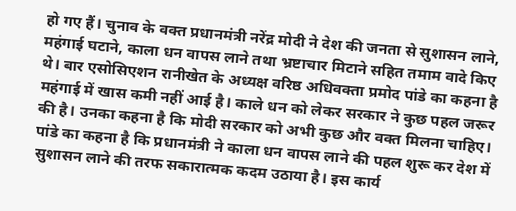हो गए हैं। चुनाव के वक्त प्रधानमंत्री नरेंद्र मोदी ने देश की जनता से सुशासन लाने, महंगाई घटाने, काला धन वापस लाने तथा भ्रष्टाचार मिटाने सहित तमाम वादे किए थे। बार एसोसिएशन रानीखेत के अध्यक्ष वरिष्ठ अधिवक्ता प्रमोद पांडे का कहना है महंगाई में खास कमी नहीं आई है। काले धन को लेकर सरकार ने कुछ पहल जरूर की है। उनका कहना है कि मोदी सरकार को अभी कुछ और वक्त मिलना चाहिए। पांडे का कहना है कि प्रधानमंत्री ने काला धन वापस लाने की पहल शुरू कर देश में सुशासन लाने की तरफ सकारात्मक कदम उठाया है। इस कार्य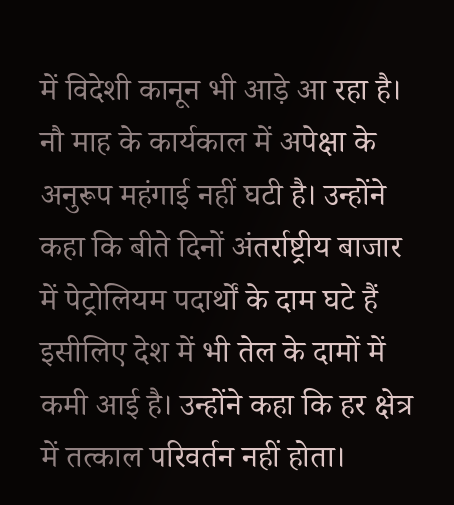में विदेशी कानून भी आड़े आ रहा है। नौ माह के कार्यकाल में अपेक्षा के अनुरूप महंगाई नहीं घटी है। उन्होंने कहा कि बीते दिनों अंतर्राष्ट्रीय बाजार में पेट्रोलियम पदार्थों के दाम घटे हैं इसीलिए देश में भी तेल के दामों में कमी आई है। उन्होंने कहा कि हर क्षेत्र में तत्काल परिवर्तन नहीं होता।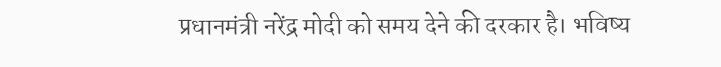प्रधानमंत्री नरेंद्र मोदी को समय देने की दरकार है। भविष्य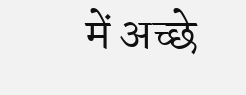में अच्छे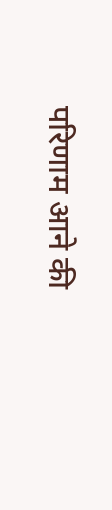परिणाम आने की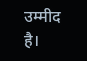उम्मीद है।